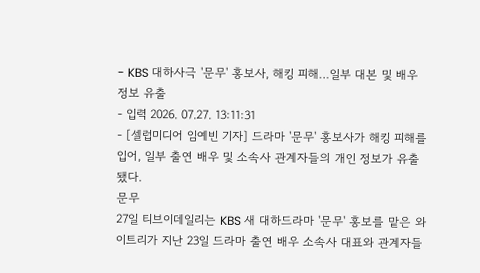- KBS 대하사극 '문무' 홍보사, 해킹 피해…일부 대본 및 배우 정보 유출
- 입력 2026. 07.27. 13:11:31
- [셀럽미디어 임예빈 기자] 드라마 '문무' 홍보사가 해킹 피해를 입어, 일부 출연 배우 및 소속사 관계자들의 개인 정보가 유출됐다.
문무
27일 티브이데일리는 KBS 새 대하드라마 '문무' 홍보를 맡은 와이트리가 지난 23일 드라마 출연 배우 소속사 대표와 관계자들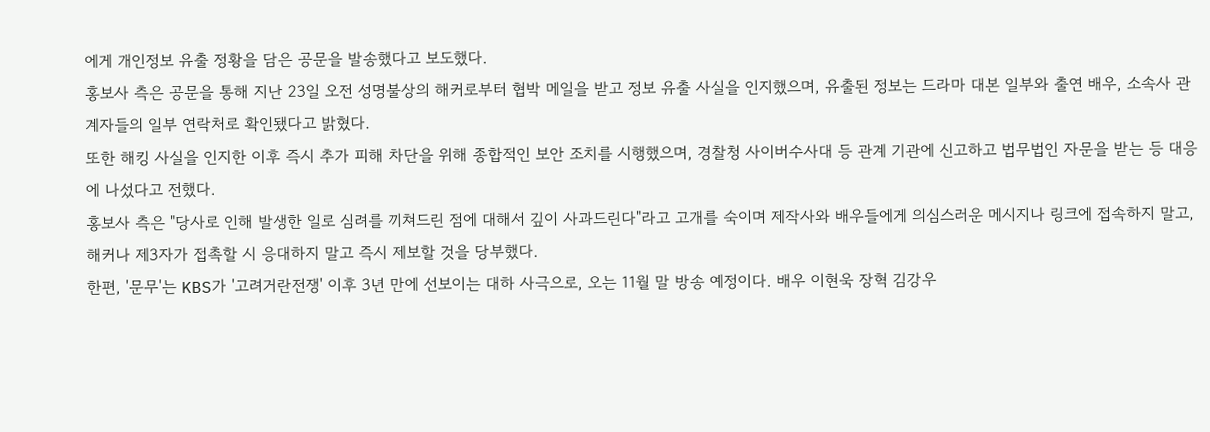에게 개인정보 유출 정황을 담은 공문을 발송했다고 보도했다.
홍보사 측은 공문을 통해 지난 23일 오전 성명불상의 해커로부터 협박 메일을 받고 정보 유출 사실을 인지했으며, 유출된 정보는 드라마 대본 일부와 출연 배우, 소속사 관계자들의 일부 연락처로 확인됐다고 밝혔다.
또한 해킹 사실을 인지한 이후 즉시 추가 피해 차단을 위해 종합적인 보안 조치를 시행했으며, 경찰청 사이버수사대 등 관계 기관에 신고하고 법무법인 자문을 받는 등 대응에 나섰다고 전했다.
홍보사 측은 "당사로 인해 발생한 일로 심려를 끼쳐드린 점에 대해서 깊이 사과드린다"라고 고개를 숙이며 제작사와 배우들에게 의심스러운 메시지나 링크에 접속하지 말고, 해커나 제3자가 접촉할 시 응대하지 말고 즉시 제보할 것을 당부했다.
한편, '문무'는 KBS가 '고려거란전쟁' 이후 3년 만에 선보이는 대하 사극으로, 오는 11월 말 방송 예정이다. 배우 이현욱 장혁 김강우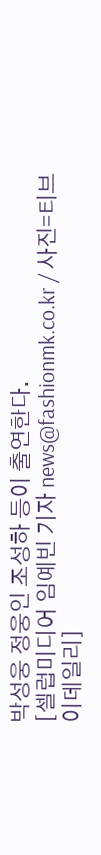박성웅 정웅인 조성하 등이 출연한다.
[셀럽미디어 임예빈 기자 news@fashionmk.co.kr / 사진=티브이데일리]